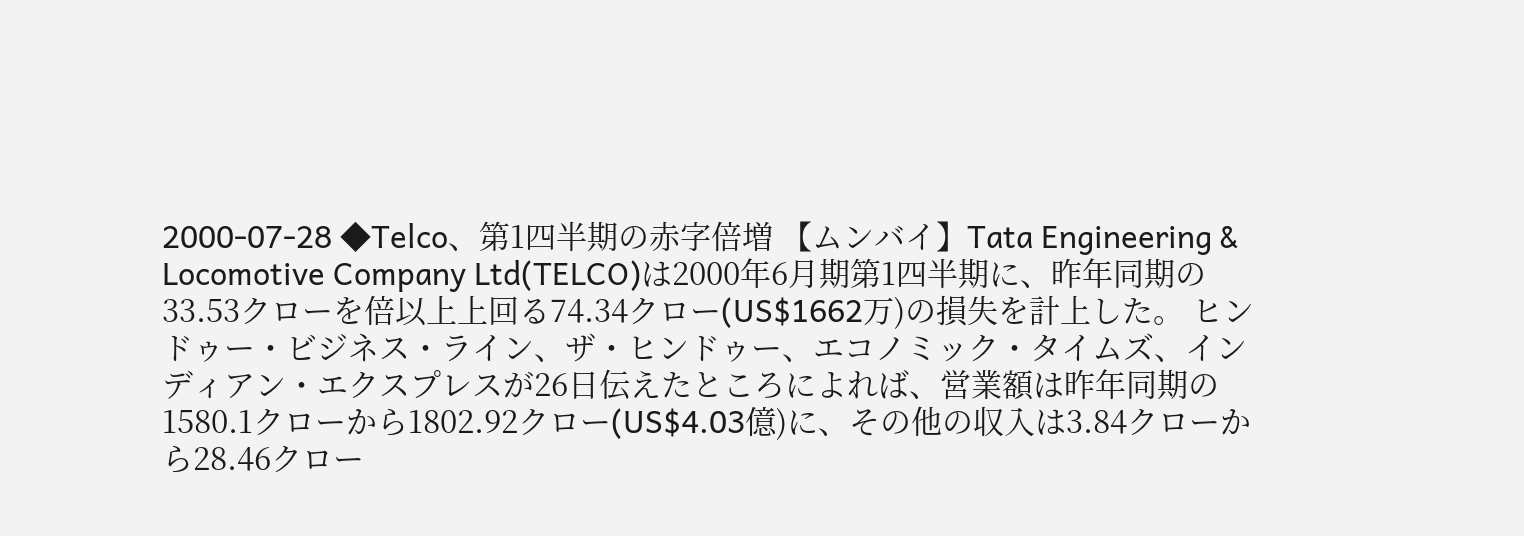2000-07-28 ◆Telco、第1四半期の赤字倍増 【ムンバイ】Tata Engineering & Locomotive Company Ltd(TELCO)は2000年6月期第1四半期に、昨年同期の33.53クローを倍以上上回る74.34クロー(US$1662万)の損失を計上した。 ヒンドゥー・ビジネス・ライン、ザ・ヒンドゥー、エコノミック・タイムズ、インディアン・エクスプレスが26日伝えたところによれば、営業額は昨年同期の1580.1クローから1802.92クロー(US$4.03億)に、その他の収入は3.84クローから28.46クロー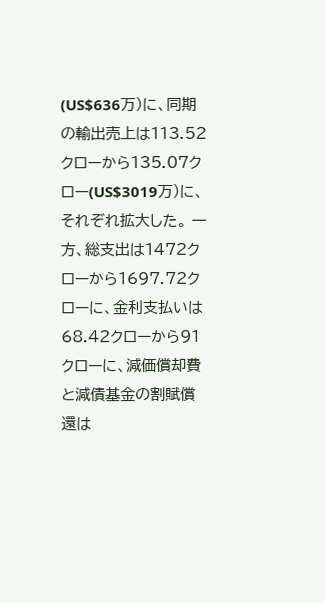(US$636万)に、同期の輸出売上は113.52クローから135.07クロー(US$3019万)に、それぞれ拡大した。 一方、総支出は1472クローから1697.72クローに、金利支払いは68.42クローから91クローに、減価償却費と減債基金の割賦償還は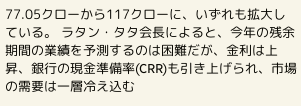77.05クローから117クローに、いずれも拡大している。 ラタン・タタ会長によると、今年の残余期間の業績を予測するのは困難だが、金利は上昇、銀行の現金準備率(CRR)も引き上げられ、市場の需要は一層冷え込む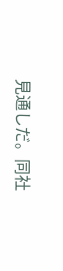見通しだ。同社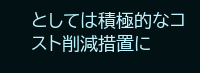としては積極的なコスト削減措置に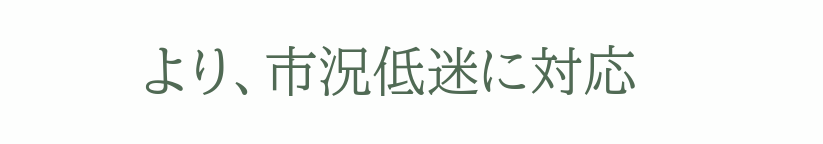より、市況低迷に対応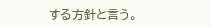する方針と言う。